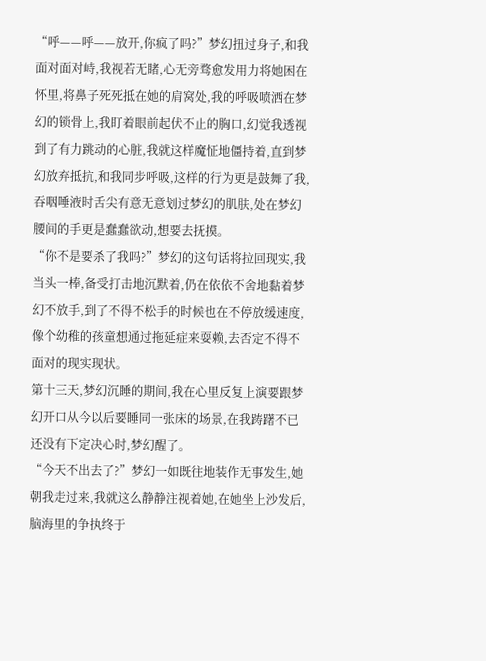“呼——呼——放开,你疯了吗?”梦幻扭过身子,和我面对面对峙,我视若无睹,心无旁骛愈发用力将她困在怀里,将鼻子死死抵在她的肩窝处,我的呼吸喷洒在梦幻的锁骨上,我盯着眼前起伏不止的胸口,幻觉我透视到了有力跳动的心脏,我就这样魔怔地僵持着,直到梦幻放弃抵抗,和我同步呼吸,这样的行为更是鼓舞了我,吞咽唾液时舌尖有意无意划过梦幻的肌肤,处在梦幻腰间的手更是蠢蠢欲动,想要去抚摸。
“你不是要杀了我吗?”梦幻的这句话将拉回现实,我当头一棒,备受打击地沉默着,仍在依依不舍地黏着梦幻不放手,到了不得不松手的时候也在不停放缓速度,像个幼稚的孩童想通过拖延症来耍赖,去否定不得不面对的现实现状。
第十三天,梦幻沉睡的期间,我在心里反复上演要跟梦幻开口从今以后要睡同一张床的场景,在我踌躇不已还没有下定决心时,梦幻醒了。
“今天不出去了?”梦幻一如既往地装作无事发生,她朝我走过来,我就这么静静注视着她,在她坐上沙发后,脑海里的争执终于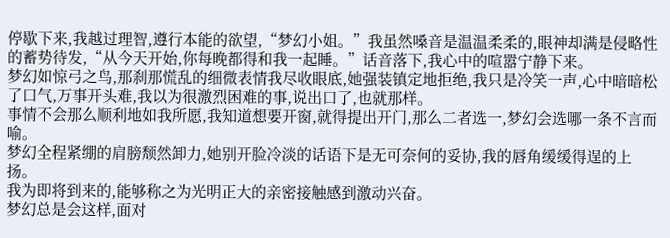停歇下来,我越过理智,遵行本能的欲望,“梦幻小姐。”我虽然嗓音是温温柔柔的,眼神却满是侵略性的蓄势待发,“从今天开始,你每晚都得和我一起睡。”话音落下,我心中的喧嚣宁静下来。
梦幻如惊弓之鸟,那刹那慌乱的细微表情我尽收眼底,她强装镇定地拒绝,我只是冷笑一声,心中暗暗松了口气,万事开头难,我以为很激烈困难的事,说出口了,也就那样。
事情不会那么顺利地如我所愿,我知道想要开窗,就得提出开门,那么二者选一,梦幻会选哪一条不言而喻。
梦幻全程紧绷的肩膀颓然卸力,她别开脸冷淡的话语下是无可奈何的妥协,我的唇角缓缓得逞的上扬。
我为即将到来的,能够称之为光明正大的亲密接触感到激动兴奋。
梦幻总是会这样,面对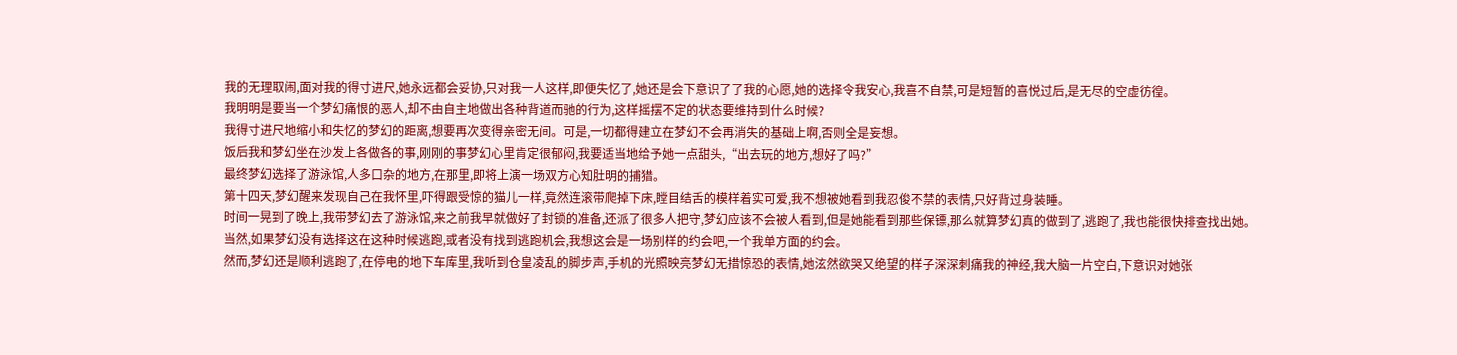我的无理取闹,面对我的得寸进尺,她永远都会妥协,只对我一人这样,即便失忆了,她还是会下意识了了我的心愿,她的选择令我安心,我喜不自禁,可是短暂的喜悦过后,是无尽的空虚彷徨。
我明明是要当一个梦幻痛恨的恶人,却不由自主地做出各种背道而驰的行为,这样摇摆不定的状态要维持到什么时候?
我得寸进尺地缩小和失忆的梦幻的距离,想要再次变得亲密无间。可是,一切都得建立在梦幻不会再消失的基础上啊,否则全是妄想。
饭后我和梦幻坐在沙发上各做各的事,刚刚的事梦幻心里肯定很郁闷,我要适当地给予她一点甜头,“出去玩的地方,想好了吗?”
最终梦幻选择了游泳馆,人多口杂的地方,在那里,即将上演一场双方心知肚明的捕猎。
第十四天,梦幻醒来发现自己在我怀里,吓得跟受惊的猫儿一样,竟然连滚带爬掉下床,瞠目结舌的模样着实可爱,我不想被她看到我忍俊不禁的表情,只好背过身装睡。
时间一晃到了晚上,我带梦幻去了游泳馆,来之前我早就做好了封锁的准备,还派了很多人把守,梦幻应该不会被人看到,但是她能看到那些保镖,那么就算梦幻真的做到了,逃跑了,我也能很快排查找出她。
当然,如果梦幻没有选择这在这种时候逃跑,或者没有找到逃跑机会,我想这会是一场别样的约会吧,一个我单方面的约会。
然而,梦幻还是顺利逃跑了,在停电的地下车库里,我听到仓皇凌乱的脚步声,手机的光照映亮梦幻无措惊恐的表情,她泫然欲哭又绝望的样子深深刺痛我的神经,我大脑一片空白,下意识对她张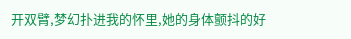开双臂,梦幻扑进我的怀里,她的身体颤抖的好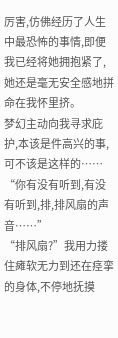厉害,仿佛经历了人生中最恐怖的事情,即便我已经将她拥抱紧了,她还是毫无安全感地拼命在我怀里挤。
梦幻主动向我寻求庇护,本该是件高兴的事,可不该是这样的……
“你有没有听到,有没有听到,排,排风扇的声音……”
“排风扇?”我用力搂住瘫软无力到还在痉挛的身体,不停地抚摸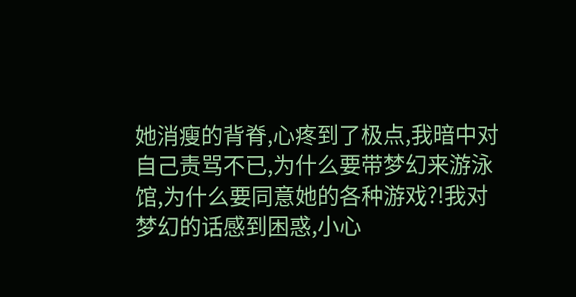她消瘦的背脊,心疼到了极点,我暗中对自己责骂不已,为什么要带梦幻来游泳馆,为什么要同意她的各种游戏?!我对梦幻的话感到困惑,小心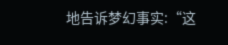地告诉梦幻事实:“这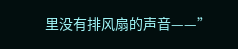里没有排风扇的声音——”